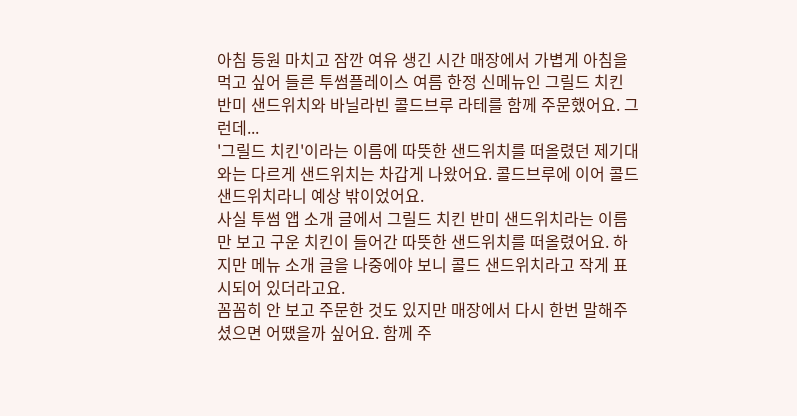아침 등원 마치고 잠깐 여유 생긴 시간 매장에서 가볍게 아침을 먹고 싶어 들른 투썸플레이스 여름 한정 신메뉴인 그릴드 치킨 반미 샌드위치와 바닐라빈 콜드브루 라테를 함께 주문했어요. 그런데...
'그릴드 치킨'이라는 이름에 따뜻한 샌드위치를 떠올렸던 제기대와는 다르게 샌드위치는 차갑게 나왔어요. 콜드브루에 이어 콜드 샌드위치라니 예상 밖이었어요.
사실 투썸 앱 소개 글에서 그릴드 치킨 반미 샌드위치라는 이름만 보고 구운 치킨이 들어간 따뜻한 샌드위치를 떠올렸어요. 하지만 메뉴 소개 글을 나중에야 보니 콜드 샌드위치라고 작게 표시되어 있더라고요.
꼼꼼히 안 보고 주문한 것도 있지만 매장에서 다시 한번 말해주셨으면 어땠을까 싶어요. 함께 주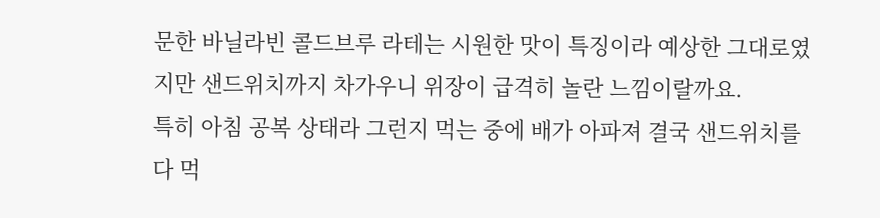문한 바닐라빈 콜드브루 라테는 시원한 맛이 특징이라 예상한 그대로였지만 샌드위치까지 차가우니 위장이 급격히 놀란 느낌이랄까요.
특히 아침 공복 상태라 그런지 먹는 중에 배가 아파져 결국 샌드위치를 다 먹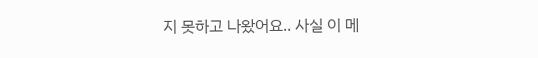지 못하고 나왔어요.. 사실 이 메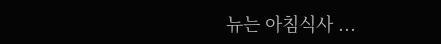뉴는 아침식사 ...